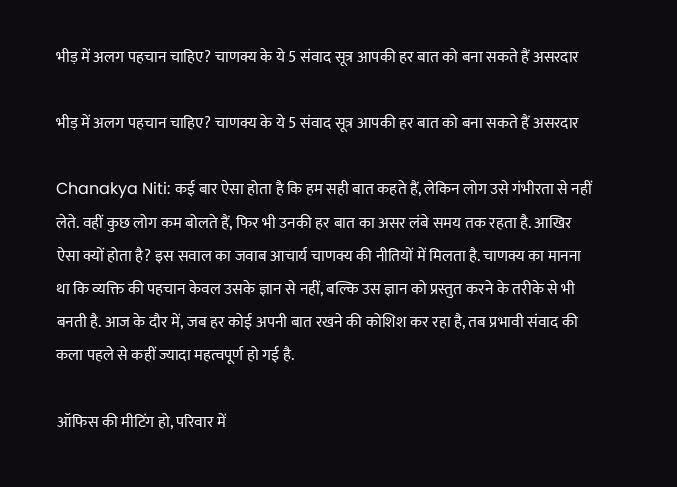भीड़ में अलग पहचान चाहिए? चाणक्य के ये 5 संवाद सूत्र आपकी हर बात को बना सकते हैं असरदार

भीड़ में अलग पहचान चाहिए? चाणक्य के ये 5 संवाद सूत्र आपकी हर बात को बना सकते हैं असरदार

Chanakya Niti: कई बार ऐसा होता है कि हम सही बात कहते हैं, लेकिन लोग उसे गंभीरता से नहीं लेते. वहीं कुछ लोग कम बोलते हैं, फिर भी उनकी हर बात का असर लंबे समय तक रहता है. आखिर ऐसा क्यों होता है? इस सवाल का जवाब आचार्य चाणक्य की नीतियों में मिलता है. चाणक्य का मानना था कि व्यक्ति की पहचान केवल उसके ज्ञान से नहीं, बल्कि उस ज्ञान को प्रस्तुत करने के तरीके से भी बनती है. आज के दौर में, जब हर कोई अपनी बात रखने की कोशिश कर रहा है, तब प्रभावी संवाद की कला पहले से कहीं ज्यादा महत्वपूर्ण हो गई है.

ऑफिस की मीटिंग हो, परिवार में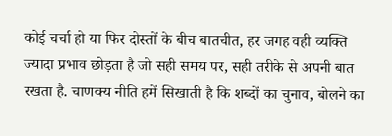कोई चर्चा हो या फिर दोस्तों के बीच बातचीत, हर जगह वही व्यक्ति ज्यादा प्रभाव छोड़ता है जो सही समय पर, सही तरीके से अपनी बात रखता है. चाणक्य नीति हमें सिखाती है कि शब्दों का चुनाव, बोलने का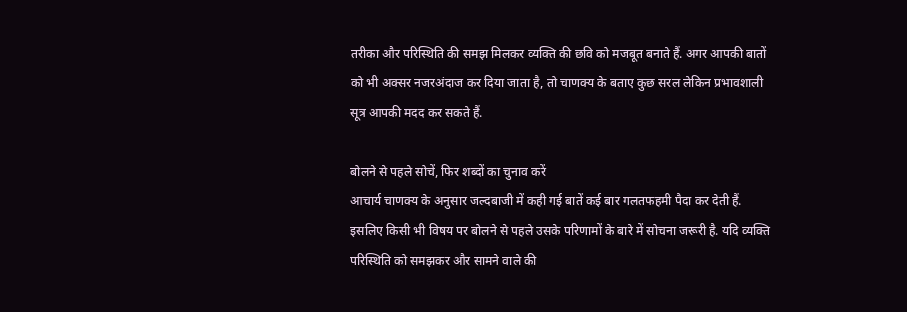तरीका और परिस्थिति की समझ मिलकर व्यक्ति की छवि को मजबूत बनाते हैं. अगर आपकी बातों को भी अक्सर नजरअंदाज कर दिया जाता है, तो चाणक्य के बताए कुछ सरल लेकिन प्रभावशाली सूत्र आपकी मदद कर सकते हैं.

बोलने से पहले सोचें, फिर शब्दों का चुनाव करें
आचार्य चाणक्य के अनुसार जल्दबाजी में कही गई बातें कई बार गलतफहमी पैदा कर देती हैं. इसलिए किसी भी विषय पर बोलने से पहले उसके परिणामों के बारे में सोचना जरूरी है. यदि व्यक्ति परिस्थिति को समझकर और सामने वाले की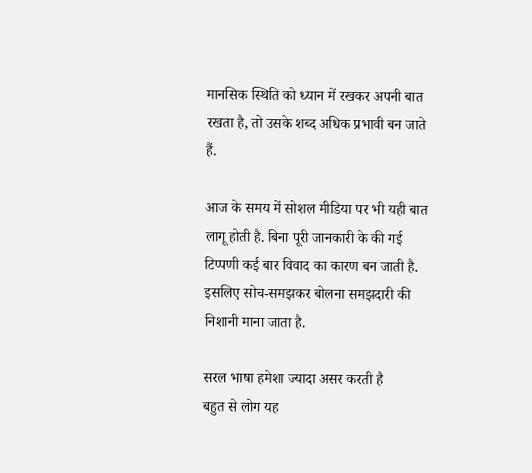मानसिक स्थिति को ध्यान में रखकर अपनी बात रखता है, तो उसके शब्द अधिक प्रभावी बन जाते हैं.

आज के समय में सोशल मीडिया पर भी यही बात लागू होती है. बिना पूरी जानकारी के की गई टिप्पणी कई बार विवाद का कारण बन जाती है. इसलिए सोच-समझकर बोलना समझदारी की निशानी माना जाता है.

सरल भाषा हमेशा ज्यादा असर करती है
बहुत से लोग यह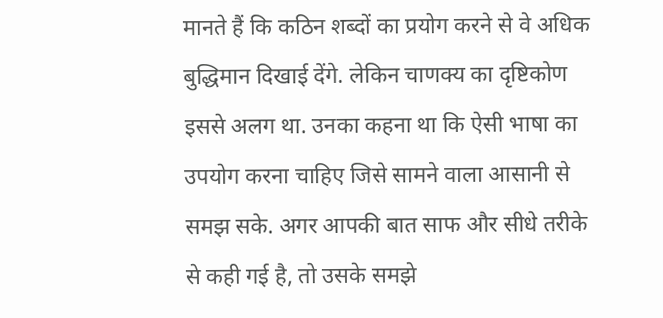मानते हैं कि कठिन शब्दों का प्रयोग करने से वे अधिक बुद्धिमान दिखाई देंगे. लेकिन चाणक्य का दृष्टिकोण इससे अलग था. उनका कहना था कि ऐसी भाषा का उपयोग करना चाहिए जिसे सामने वाला आसानी से समझ सके. अगर आपकी बात साफ और सीधे तरीके से कही गई है, तो उसके समझे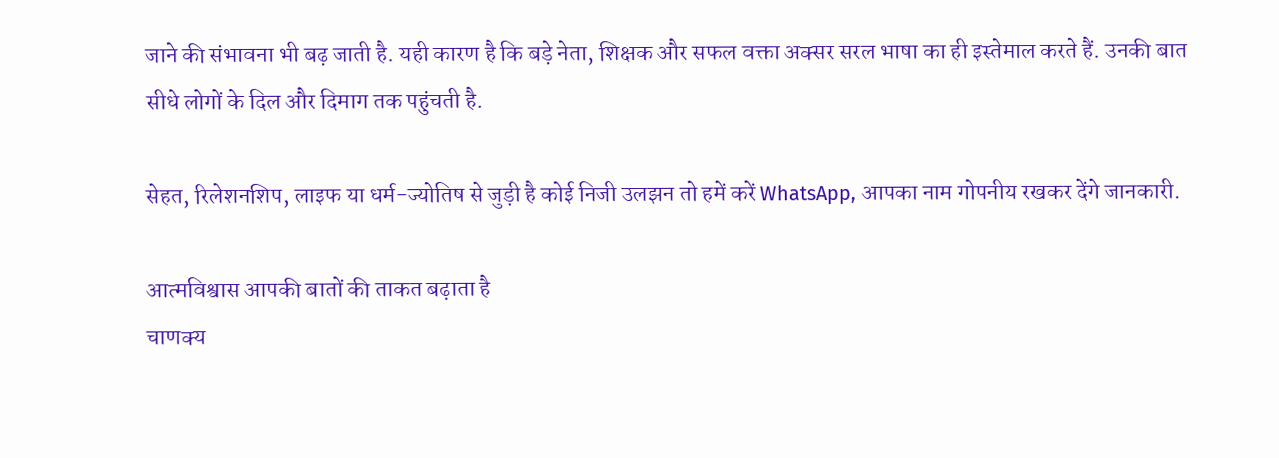जाने की संभावना भी बढ़ जाती है. यही कारण है कि बड़े नेता, शिक्षक और सफल वक्ता अक्सर सरल भाषा का ही इस्तेमाल करते हैं. उनकी बात सीधे लोगों के दिल और दिमाग तक पहुंचती है.

सेहत, रिलेशनशिप, लाइफ या धर्म-ज्योतिष से जुड़ी है कोई निजी उलझन तो हमें करें WhatsApp, आपका नाम गोपनीय रखकर देंगे जानकारी.

आत्मविश्वास आपकी बातों की ताकत बढ़ाता है
चाणक्य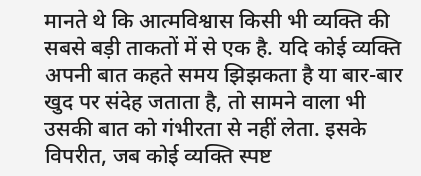मानते थे कि आत्मविश्वास किसी भी व्यक्ति की सबसे बड़ी ताकतों में से एक है. यदि कोई व्यक्ति अपनी बात कहते समय झिझकता है या बार-बार खुद पर संदेह जताता है, तो सामने वाला भी उसकी बात को गंभीरता से नहीं लेता. इसके विपरीत, जब कोई व्यक्ति स्पष्ट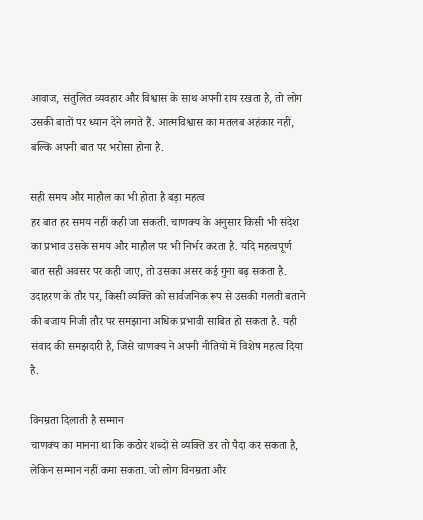आवाज, संतुलित व्यवहार और विश्वास के साथ अपनी राय रखता है, तो लोग उसकी बातों पर ध्यान देने लगते हैं. आत्मविश्वास का मतलब अहंकार नहीं, बल्कि अपनी बात पर भरोसा होना है.

सही समय और माहौल का भी होता है बड़ा महत्व
हर बात हर समय नहीं कही जा सकती. चाणक्य के अनुसार किसी भी संदेश का प्रभाव उसके समय और माहौल पर भी निर्भर करता है. यदि महत्वपूर्ण बात सही अवसर पर कही जाए, तो उसका असर कई गुना बढ़ सकता है. उदाहरण के तौर पर, किसी व्यक्ति को सार्वजनिक रूप से उसकी गलती बताने की बजाय निजी तौर पर समझाना अधिक प्रभावी साबित हो सकता है. यही संवाद की समझदारी है, जिसे चाणक्य ने अपनी नीतियों में विशेष महत्व दिया है.

विनम्रता दिलाती है सम्मान
चाणक्य का मानना था कि कठोर शब्दों से व्यक्ति डर तो पैदा कर सकता है, लेकिन सम्मान नहीं कमा सकता. जो लोग विनम्रता और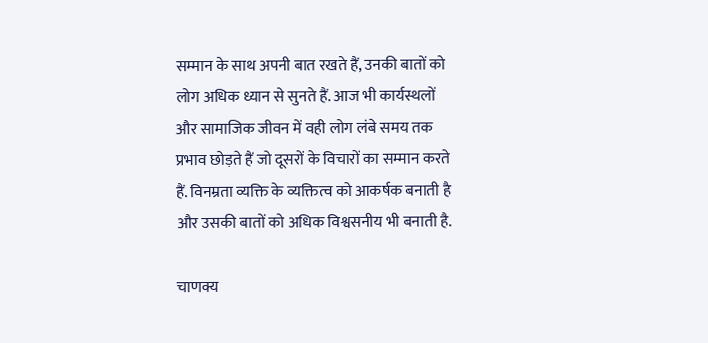सम्मान के साथ अपनी बात रखते हैं, उनकी बातों को लोग अधिक ध्यान से सुनते हैं. आज भी कार्यस्थलों और सामाजिक जीवन में वही लोग लंबे समय तक प्रभाव छोड़ते हैं जो दूसरों के विचारों का सम्मान करते हैं. विनम्रता व्यक्ति के व्यक्तित्व को आकर्षक बनाती है और उसकी बातों को अधिक विश्वसनीय भी बनाती है.

चाणक्य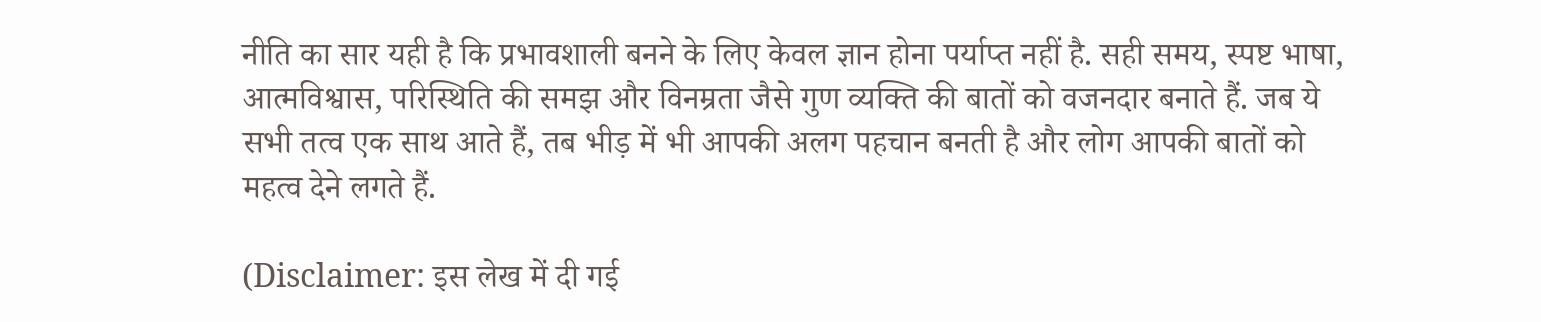नीति का सार यही है कि प्रभावशाली बनने के लिए केवल ज्ञान होना पर्याप्त नहीं है. सही समय, स्पष्ट भाषा, आत्मविश्वास, परिस्थिति की समझ और विनम्रता जैसे गुण व्यक्ति की बातों को वजनदार बनाते हैं. जब ये सभी तत्व एक साथ आते हैं, तब भीड़ में भी आपकी अलग पहचान बनती है और लोग आपकी बातों को महत्व देने लगते हैं.

(Disclaimer: इस लेख में दी गई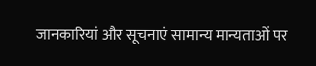जानकारियां और सूचनाएं सामान्य मान्यताओं पर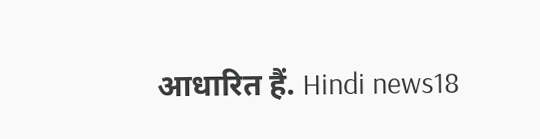आधारित हैं. Hindi news18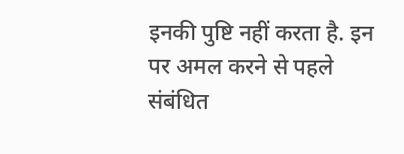इनकी पुष्टि नहीं करता है. इन पर अमल करने से पहले संबंधित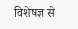विशेषज्ञ से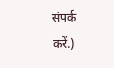संपर्क करें.)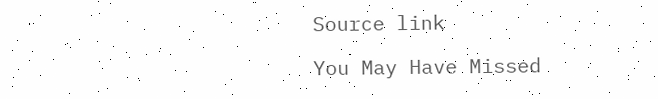Source link

You May Have Missed